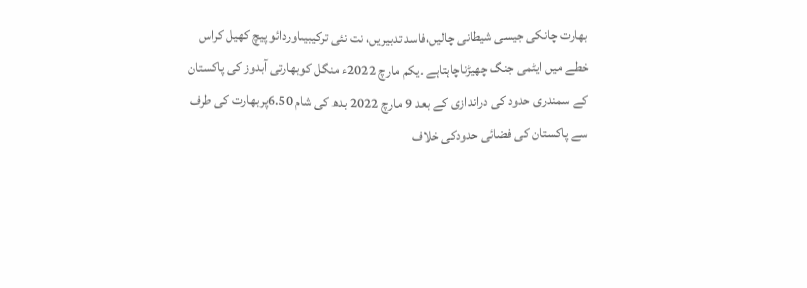بھارت چانکی جیسی شیطانی چالیں،فاسد تدبیریں، نت نئی ترکیبیںاوردائو پیچ کھیل کراس خطے میں ایٹمی جنگ چھیڑناچاہتاہے ۔یکم مارچ 2022ء منگل کوبھارتی آبدوز کی پاکستان کے سمندری حدود کی دراندازی کے بعد 9 مارچ 2022 بدھ کی شام 6.50پربھارت کی طرف سے پاکستان کی فضائی حدودکی خلاف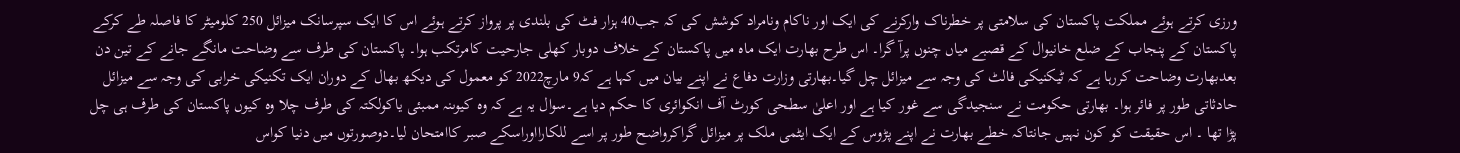ورزی کرتے ہوئے مملکت پاکستان کی سلامتی پر خطرناک وارکرنے کی ایک اور ناکام ونامراد کوشش کی کہ جب40 ہزار فٹ کی بلندی پر پرواز کرتے ہوئے اس کا ایک سپرسانک میزائل 250 کلومیٹر کا فاصلہ طے کرکے پاکستان کے پنجاب کے ضلع خانیوال کے قصبے میاں چنوں پرآ گرا۔ اس طرح بھارت ایک ماہ میں پاکستان کے خلاف دوبار کھلی جارحیت کامرتکب ہوا۔ پاکستان کی طرف سے وضاحت مانگے جانے کے تین دن بعدبھارت وضاحت کررہا ہے کہ ٹیکنیکی فالٹ کی وجہ سے میزائل چل گیا۔بھارتی وزارت دفاع نے اپنے بیان میں کہا ہے کہ9 مارچ2022 کو معمول کی دیکھ بھال کے دوران ایک تکنیکی خرابی کی وجہ سے میزائل حادثاتی طور پر فائر ہوا۔ بھارتی حکومت نے سنجیدگی سے غور کیا ہے اور اعلیٰ سطحی کورٹ آف انکوائری کا حکم دیا ہے۔سوال یہ ہے کہ وہ کیوںنہ ممبئی یاکولکتہ کی طرف چلا وہ کیوں پاکستان کی طرف ہی چل پڑا تھا ۔ اس حقیقت کو کون نہیں جانتاکہ خطے بھارت نے اپنے پڑوس کے ایک ایٹمی ملک پر میزائل گراکرواضح طور پر اسے للکارااوراسکے صبر کاامتحان لیا۔دوصورتوں میں دنیا کواس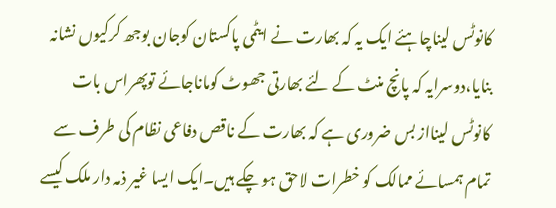کانوٹس لیناچاہئے ایک یہ کہ بھارت نے ایٹمی پاکستان کوجان بوجھ کرکیوں نشانہ بنایا،دوسرایہ کہ پانچ منٹ کے لئے بھارتی جھوٹ کوماناجائے توپھراس بات کانوٹس لینااز بس ضروری ہے کہ بھارت کے ناقص دفاعی نظام کی طرف سے تمام ہمسائے ممالک کو خطرات لاحق ہو چکے ہیں۔ایک ایسا غیر ذمہ دار ملک کیسے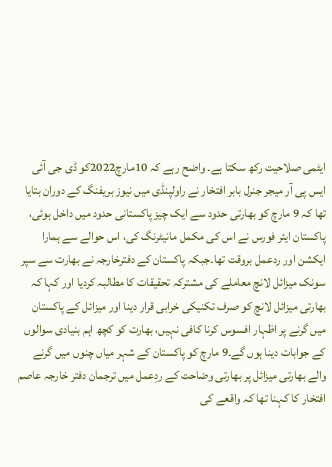ایٹمی صلاحیت رکھ سکتا ہے۔ واضح رہے کہ 10مارچ2022کو ڈی جی آئی ایس پی آر میجر جنرل بابر افتخار نے راولپنڈی میں نیوز بریفنگ کے دوران بتایا تھا کہ 9 مارچ کو بھارتی حدود سے ایک چیز پاکستانی حدود میں داخل ہوئی، پاکستان ایئر فورس نے اس کی مکمل مانیٹرنگ کی، اس حوالے سے ہمارا ایکشن اور ردعمل بروقت تھا۔جبکہ پاکستان کے دفترخارجہ نے بھارت سے سپر سونک میزائل لانچ معاملے کی مشترکہ تحقیقات کا مطالبہ کردیا اور کہا کہ بھارتی میزائل لانچ کو صرف تکنیکی خرابی قرار دینا اور میزائل کے پاکستان میں گرنے پر اظہار افسوس کرنا کافی نہیں، بھارت کو کچھ اہم بنیادی سوالوں کے جوابات دینا ہوں گے۔9 مارچ کو پاکستان کے شہر میاں چنوں میں گرنے والے بھارتی میزائل پر بھارتی وضاحت کے ردِعمل میں ترجمان دفتر خارجہ عاصم افتخار کا کہنا تھا کہ واقعے کی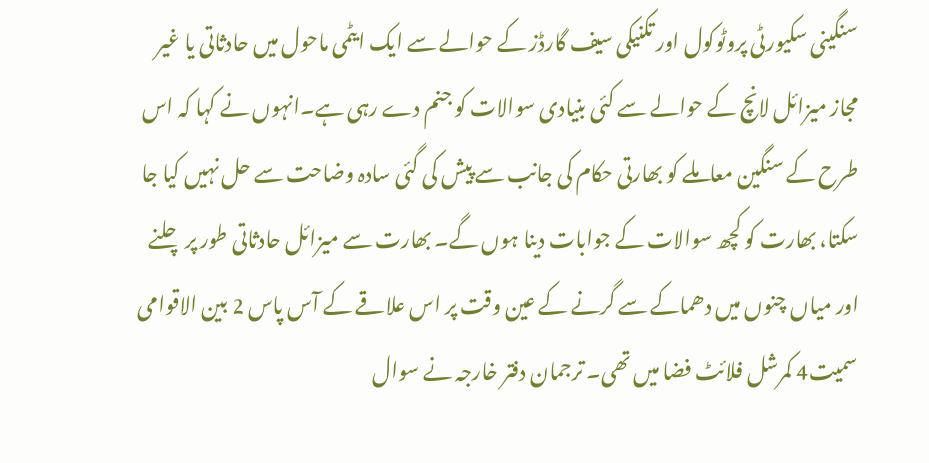سنگینی سکیورٹی پروٹوکول اور تکنیکی سیف گارڈز کے حوالے سے ایک ایٹمی ماحول میں حادثاتی یا غیر مجاز میزائل لانچ کے حوالے سے کئی بنیادی سوالات کو جنم دے رہی ہے۔انہوں نے کہا کہ اس طرح کے سنگین معاملے کو بھارتی حکام کی جانب سے پیش کی گئی سادہ وضاحت سے حل نہیں کیا جا سکتا، بھارت کو کچھ سوالات کے جوابات دینا ہوں گے۔ بھارت سے میزائل حادثاتی طور پر چلنے اور میاں چنوں میں دھماکے سے گرنے کے عین وقت پر اس علاقے کے آس پاس 2 بین الاقوامی سمیت4 کمرشل فلائٹ فضا میں تھی۔ ترجمان دفتر خارجہ نے سوال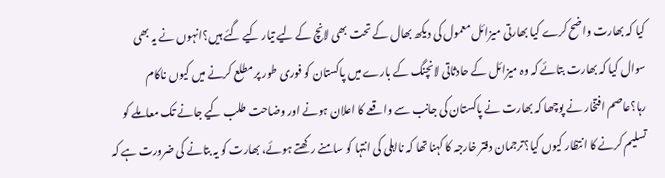کیا کہ بھارت واضح کرے کیا بھارتی میزائل معمول کی دیکھ بھال کے تحت بھی لانچ کے لیے تیار کیے گئے ہیں؟انہوں نے یہ بھی سوال کیا کہ بھارت بتائے کہ وہ میزائل کے حادثاتی لانچنگ کے بارے میں پاکستان کو فوری طور پر مطلع کرنے میں کیوں ناکام رہا؟عاصم افتخار نے پوچھا کہ بھارت نے پاکستان کی جانب سے واقعے کا اعلان ہونے اور وضاحت طلب کیے جانے تک معاملے کو تسلیم کرنے کا انتظار کیوں کیا؟ترجمان دفتر خارجہ کا کہنا تھا کہ نااہلی کی انتہا کو سامنے رکھتے ہوئے، بھارت کو یہ بتانے کی ضرورت ہے کہ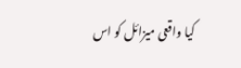کیا واقعی میزائل کو اس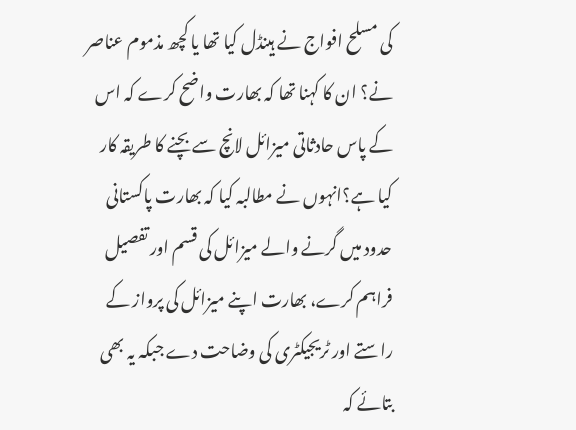کی مسلح افواج نے ہینڈل کیا تھا یا کچھ مذموم عناصر نے؟ ان کا کہنا تھا کہ بھارت واضح کرے کہ اس کے پاس حادثاتی میزائل لانچ سے بچنے کا طریقہ کار کیا ہے؟انہوں نے مطالبہ کیا کہ بھارت پاکستانی حدود میں گرنے والے میزائل کی قسم اور تفصیل فراہم کرے، بھارت اپنے میزائل کی پرواز کے راستے اور ٹریجیکٹری کی وضاحت دے جبکہ یہ بھی بتائے کہ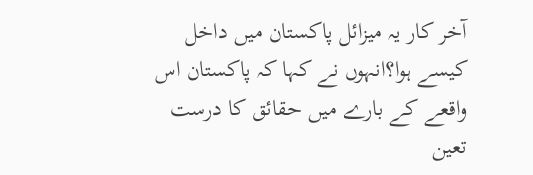آخر کار یہ میزائل پاکستان میں داخل کیسے ہوا؟انہوں نے کہا کہ پاکستان اس واقعے کے بارے میں حقائق کا درست تعین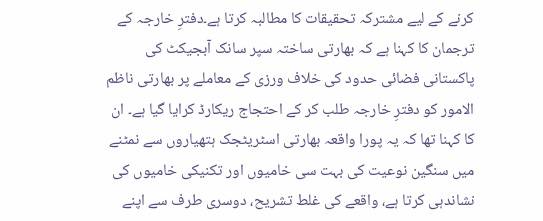کرنے کے لیے مشترکہ تحقیقات کا مطالبہ کرتا ہے۔دفترِ خارجہ کے ترجمان کا کہنا ہے کہ بھارتی ساختہ سپر سانک آبجیکٹ کی پاکستانی فضائی حدود کی خلاف ورزی کے معاملے پر بھارتی ناظم الامور کو دفترِ خارجہ طلب کر کے احتجاج ریکارڈ کرایا گیا ہے۔ ان کا کہنا تھا کہ یہ پورا واقعہ بھارتی اسٹریٹجک ہتھیاروں سے نمٹنے میں سنگین نوعیت کی بہت سی خامیوں اور تکنیکی خامیوں کی نشاندہی کرتا ہے، واقعے کی غلط تشریح، دوسری طرف سے اپنے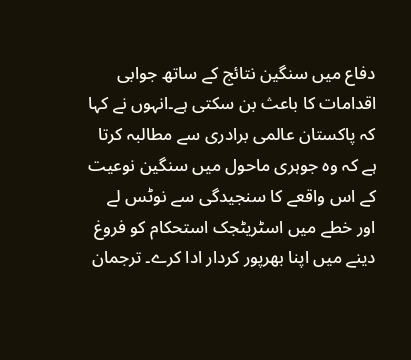دفاع میں سنگین نتائج کے ساتھ جوابی اقدامات کا باعث بن سکتی ہے۔انہوں نے کہا کہ پاکستان عالمی برادری سے مطالبہ کرتا ہے کہ وہ جوہری ماحول میں سنگین نوعیت کے اس واقعے کا سنجیدگی سے نوٹس لے اور خطے میں اسٹریٹجک استحکام کو فروغ دینے میں اپنا بھرپور کردار ادا کرے۔ ترجمان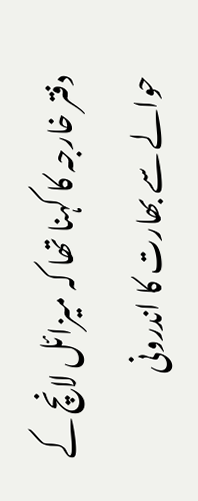دفتر خارجہ کا کہنا تھا کہ میزائل لانچ کے حوالے سے بھارت کا اندرونی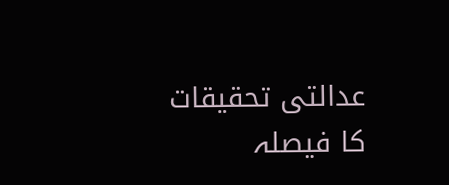عدالتی تحقیقات کا فیصلہ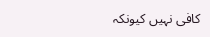کافی نہیں کیونکہ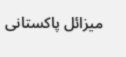میزائل پاکستانی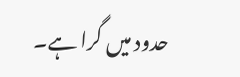حدود میں گرا ہے۔